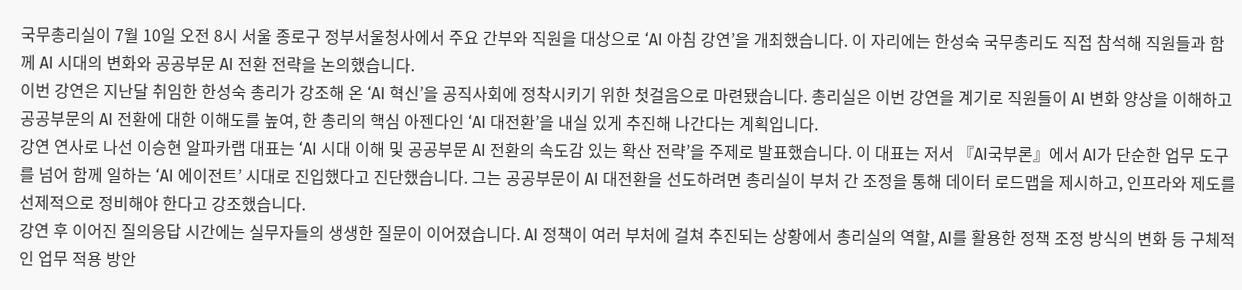국무총리실이 7월 10일 오전 8시 서울 종로구 정부서울청사에서 주요 간부와 직원을 대상으로 ‘AI 아침 강연’을 개최했습니다. 이 자리에는 한성숙 국무총리도 직접 참석해 직원들과 함께 AI 시대의 변화와 공공부문 AI 전환 전략을 논의했습니다.
이번 강연은 지난달 취임한 한성숙 총리가 강조해 온 ‘AI 혁신’을 공직사회에 정착시키기 위한 첫걸음으로 마련됐습니다. 총리실은 이번 강연을 계기로 직원들이 AI 변화 양상을 이해하고 공공부문의 AI 전환에 대한 이해도를 높여, 한 총리의 핵심 아젠다인 ‘AI 대전환’을 내실 있게 추진해 나간다는 계획입니다.
강연 연사로 나선 이승현 알파카랩 대표는 ‘AI 시대 이해 및 공공부문 AI 전환의 속도감 있는 확산 전략’을 주제로 발표했습니다. 이 대표는 저서 『AI국부론』에서 AI가 단순한 업무 도구를 넘어 함께 일하는 ‘AI 에이전트’ 시대로 진입했다고 진단했습니다. 그는 공공부문이 AI 대전환을 선도하려면 총리실이 부처 간 조정을 통해 데이터 로드맵을 제시하고, 인프라와 제도를 선제적으로 정비해야 한다고 강조했습니다.
강연 후 이어진 질의응답 시간에는 실무자들의 생생한 질문이 이어졌습니다. AI 정책이 여러 부처에 걸쳐 추진되는 상황에서 총리실의 역할, AI를 활용한 정책 조정 방식의 변화 등 구체적인 업무 적용 방안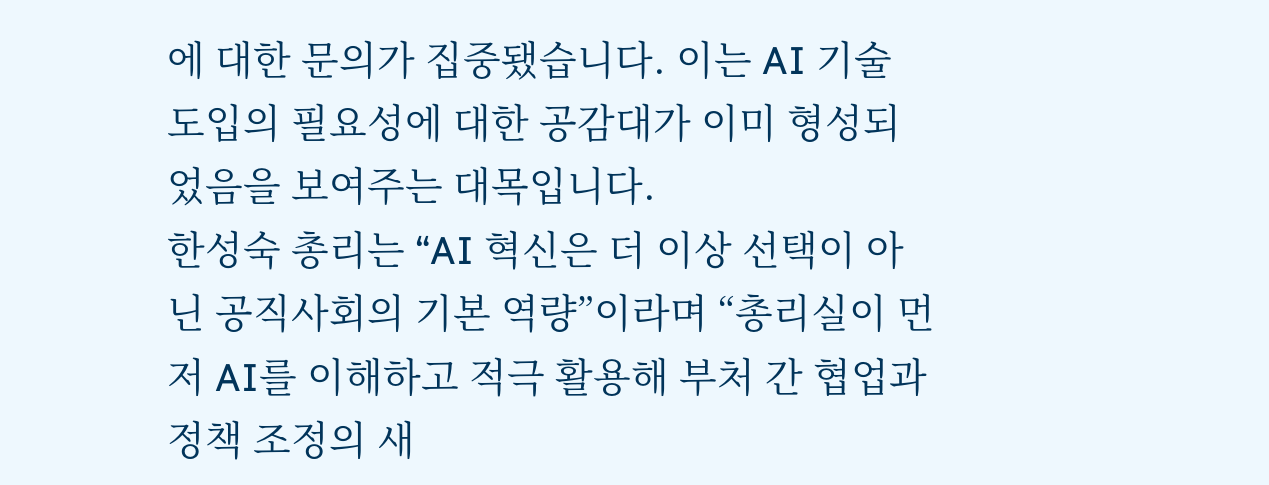에 대한 문의가 집중됐습니다. 이는 AI 기술 도입의 필요성에 대한 공감대가 이미 형성되었음을 보여주는 대목입니다.
한성숙 총리는 “AI 혁신은 더 이상 선택이 아닌 공직사회의 기본 역량”이라며 “총리실이 먼저 AI를 이해하고 적극 활용해 부처 간 협업과 정책 조정의 새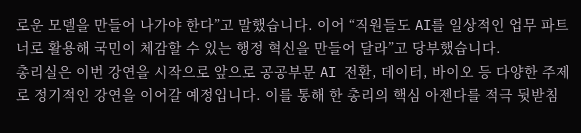로운 모델을 만들어 나가야 한다”고 말했습니다. 이어 “직원들도 AI를 일상적인 업무 파트너로 활용해 국민이 체감할 수 있는 행정 혁신을 만들어 달라”고 당부했습니다.
총리실은 이번 강연을 시작으로 앞으로 공공부문 AI 전환, 데이터, 바이오 등 다양한 주제로 정기적인 강연을 이어갈 예정입니다. 이를 통해 한 총리의 핵심 아젠다를 적극 뒷받침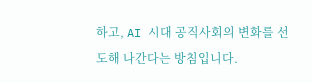하고, AI 시대 공직사회의 변화를 선도해 나간다는 방침입니다.